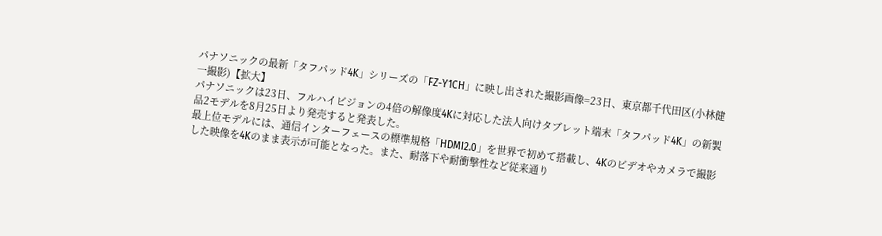パナソニックの最新「タフパッド4K」シリーズの「FZ-Y1CH」に映し出された撮影画像=23日、東京都千代田区(小林健一撮影)【拡大】
パナソニックは23日、フルハイビジョンの4倍の解像度4Kに対応した法人向けタブレット端末「タフパッド4K」の新製品2モデルを8月25日より発売すると発表した。
最上位モデルには、通信インターフェースの標準規格「HDMI2.0」を世界で初めて搭載し、4Kのビデオやカメラで撮影した映像を4Kのまま表示が可能となった。また、耐落下や耐衝撃性など従来通り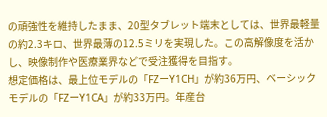の頑強性を維持したまま、20型タブレット端末としては、世界最軽量の約2.3キロ、世界最薄の12.5ミリを実現した。この高解像度を活かし、映像制作や医療業界などで受注獲得を目指す。
想定価格は、最上位モデルの「FZーY1CH」が約36万円、ベーシックモデルの「FZーY1CA」が約33万円。年産台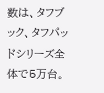数は、タフブック、タフパッドシリーズ全体で5万台。